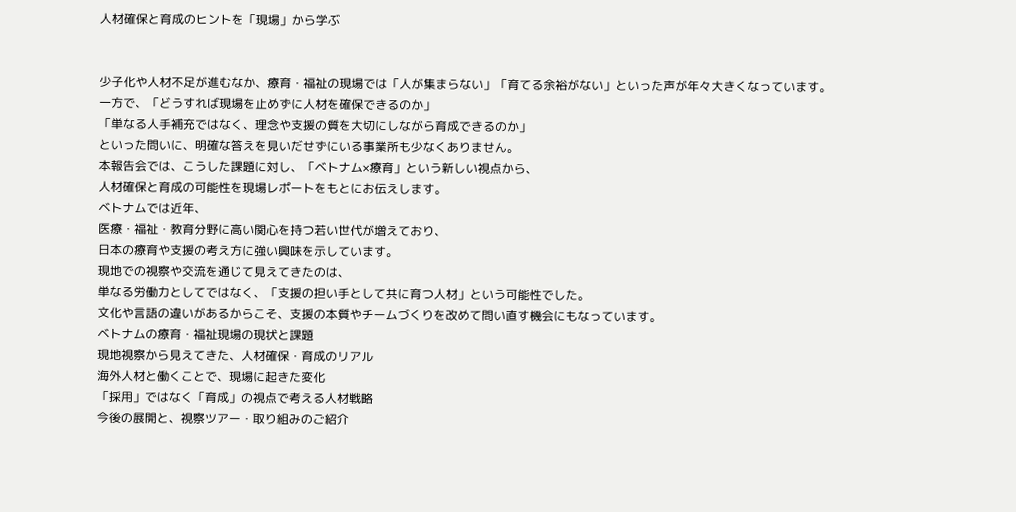人材確保と育成のヒントを「現場」から学ぶ


少子化や人材不足が進むなか、療育・福祉の現場では「人が集まらない」「育てる余裕がない」といった声が年々大きくなっています。
一方で、「どうすれば現場を止めずに人材を確保できるのか」
「単なる人手補充ではなく、理念や支援の質を大切にしながら育成できるのか」
といった問いに、明確な答えを見いだせずにいる事業所も少なくありません。
本報告会では、こうした課題に対し、「ベトナム×療育」という新しい視点から、
人材確保と育成の可能性を現場レポートをもとにお伝えします。
ベトナムでは近年、
医療・福祉・教育分野に高い関心を持つ若い世代が増えており、
日本の療育や支援の考え方に強い興味を示しています。
現地での視察や交流を通じて見えてきたのは、
単なる労働力としてではなく、「支援の担い手として共に育つ人材」という可能性でした。
文化や言語の違いがあるからこそ、支援の本質やチームづくりを改めて問い直す機会にもなっています。
ベトナムの療育・福祉現場の現状と課題
現地視察から見えてきた、人材確保・育成のリアル
海外人材と働くことで、現場に起きた変化
「採用」ではなく「育成」の視点で考える人材戦略
今後の展開と、視察ツアー・取り組みのご紹介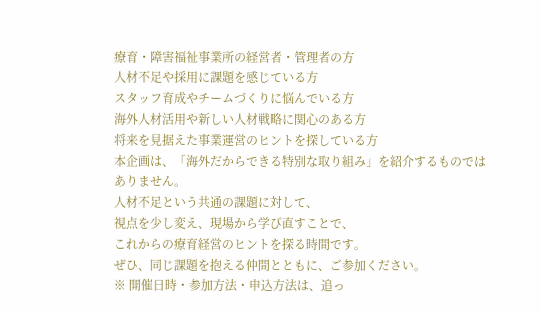療育・障害福祉事業所の経営者・管理者の方
人材不足や採用に課題を感じている方
スタッフ育成やチームづくりに悩んでいる方
海外人材活用や新しい人材戦略に関心のある方
将来を見据えた事業運営のヒントを探している方
本企画は、「海外だからできる特別な取り組み」を紹介するものではありません。
人材不足という共通の課題に対して、
視点を少し変え、現場から学び直すことで、
これからの療育経営のヒントを探る時間です。
ぜひ、同じ課題を抱える仲間とともに、ご参加ください。
※ 開催日時・参加方法・申込方法は、追っ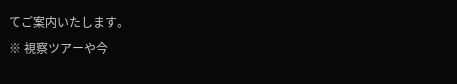てご案内いたします。
※ 視察ツアーや今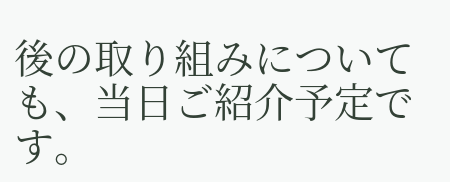後の取り組みについても、当日ご紹介予定です。